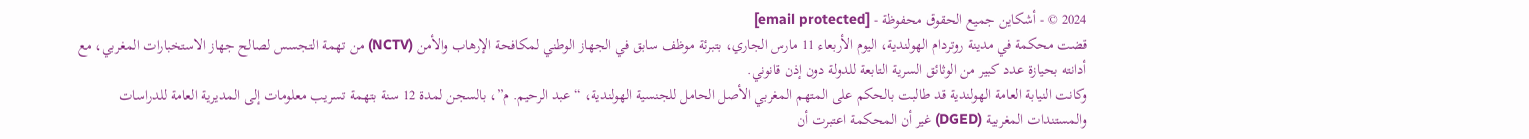2024 © - أشكاين جميع الحقوق محفوظة - [email protected]
قضت محكمة في مدينة روتردام الهولندية، اليوم الأربعاء 11 مارس الجاري، بتبرئة موظف سابق في الجهاز الوطني لمكافحة الإرهاب والأمن (NCTV) من تهمة التجسس لصالح جهاز الاستخبارات المغربي، مع أدانته بحيازة عدد كبير من الوثائق السرية التابعة للدولة دون إذن قانوني.
وكانت النيابة العامة الهولندية قد طالبت بالحكم على المتهم المغربي الأصل الحامل للجنسية الهولندية، “عبد الرحيم. م”، بالسجن لمدة 12 سنة بتهمة تسريب معلومات إلى المديرية العامة للدراسات والمستندات المغربية (DGED) غير أن المحكمة اعتبرت أن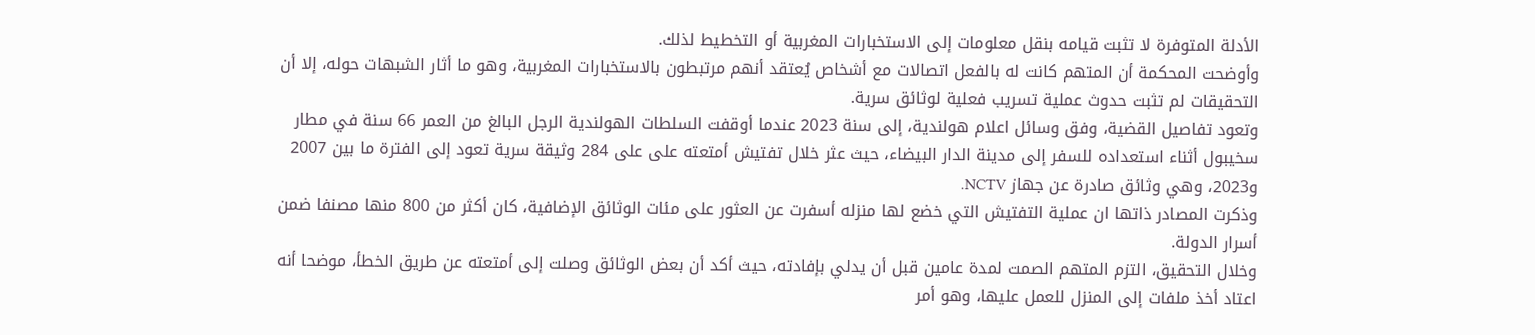الأدلة المتوفرة لا تثبت قيامه بنقل معلومات إلى الاستخبارات المغربية أو التخطيط لذلك.
وأوضحت المحكمة أن المتهم كانت له بالفعل اتصالات مع أشخاص يُعتقد أنهم مرتبطون بالاستخبارات المغربية، وهو ما أثار الشبهات حوله، إلا أن التحقيقات لم تثبت حدوث عملية تسريب فعلية لوثائق سرية.
وتعود تفاصيل القضية، وفق وسائل اعلام هولندية، إلى سنة 2023 عندما أوقفت السلطات الهولندية الرجل البالغ من العمر 66 سنة في مطار سخيبول أثناء استعداده للسفر إلى مدينة الدار البيضاء، حيث عثر خلال تفتيش أمتعته على على 284 وثيقة سرية تعود إلى الفترة ما بين 2007 و2023، وهي وثائق صادرة عن جهاز NCTV.
وذكرت المصادر ذاتها ان عملية التفتيش التي خضع لها منزله أسفرت عن العثور على مئات الوثائق الإضافية، كان أكثر من 800 منها مصنفا ضمن أسرار الدولة.
وخلال التحقيق، التزم المتهم الصمت لمدة عامين قبل أن يدلي بإفادته، حيث أكد أن بعض الوثائق وصلت إلى أمتعته عن طريق الخطأ، موضحا أنه اعتاد أخذ ملفات إلى المنزل للعمل عليها، وهو أمر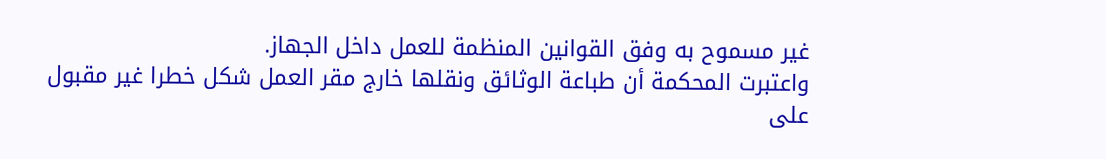غير مسموح به وفق القوانين المنظمة للعمل داخل الجهاز.
واعتبرت المحكمة أن طباعة الوثائق ونقلها خارج مقر العمل شكل خطرا غير مقبول على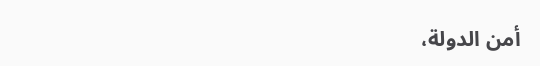أمن الدولة،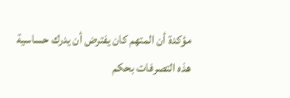مؤكدة أن المتهم كان يفترض أن يدرك حساسية هذه التصرفات بحكم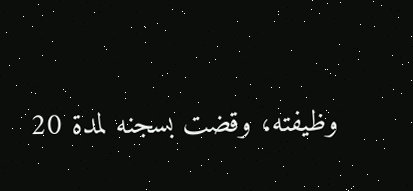وظيفته، وقضت بسجنه لمدة 20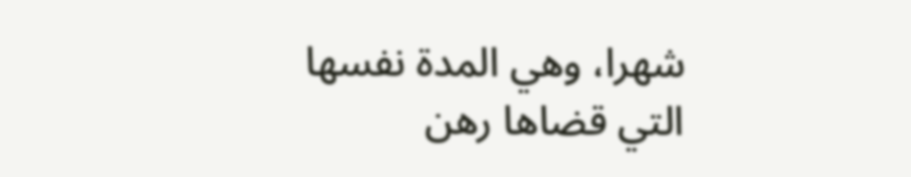شهرا، وهي المدة نفسها التي قضاها رهن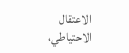الاعتقال الاحتياطي،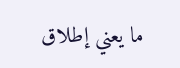ما يعني إطلاق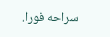سراحه فورا.